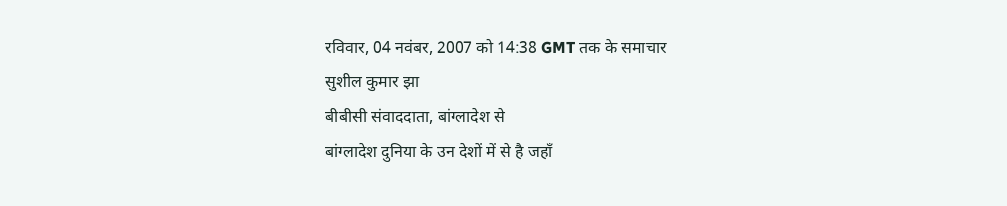रविवार, 04 नवंबर, 2007 को 14:38 GMT तक के समाचार
सुशील कुमार झा
बीबीसी संवाददाता, बांग्लादेश से
बांग्लादेश दुनिया के उन देशों में से है जहाँ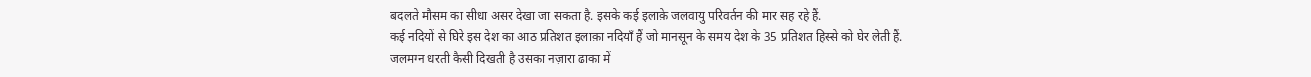बदलते मौसम का सीधा असर देखा जा सकता है. इसके कई इलाक़े जलवायु परिवर्तन की मार सह रहे हैं.
कई नदियों से घिरे इस देश का आठ प्रतिशत इलाक़ा नदियाँ हैं जो मानसून के समय देश के 35 प्रतिशत हिस्से को घेर लेती हैं.
जलमग्न धरती कैसी दिखती है उसका नज़ारा ढाका में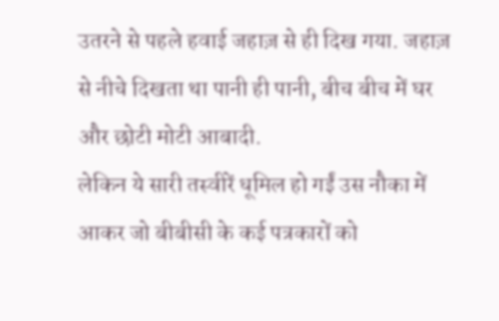उतरने से पहले हवाई जहाज़ से ही दिख गया. जहाज़ से नीचे दिखता था पानी ही पानी, बीच बीच में घर और छोटी मोटी आबादी.
लेकिन ये सारी तस्वीरें धूमिल हो गईं उस नौका में आकर जो बीबीसी के कई पत्रकारों को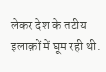लेकर देश के तटीय इलाक़ों में घूम रही थी.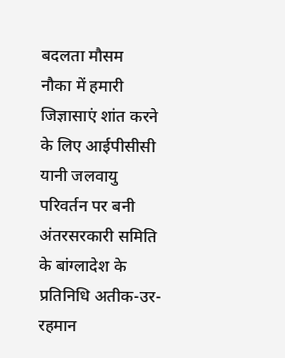बदलता मौसम
नौका में हमारी जिज्ञासाएं शांत करने के लिए आईपीसीसी यानी जलवायु परिवर्तन पर बनी अंतरसरकारी समिति के बांग्लादेश के प्रतिनिधि अतीक-उर-रहमान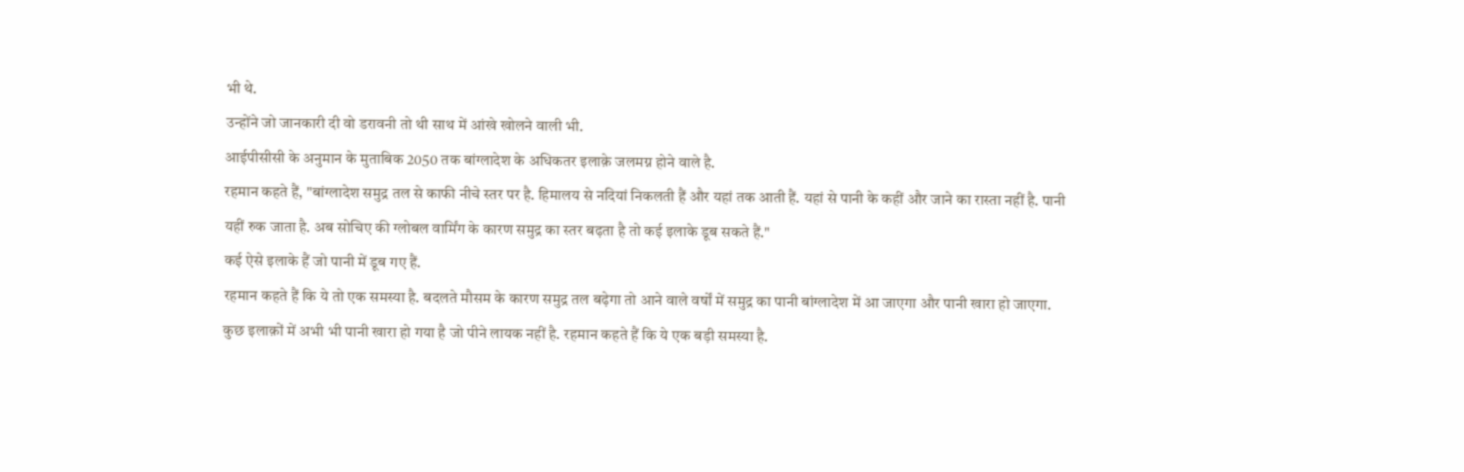भी थे.
उन्होंने जो जानकारी दी वो डरावनी तो थी साथ में आंखे खोलने वाली भी.
आईपीसीसी के अनुमान के मुताबिक 2050 तक बांग्लादेश के अधिकतर इलाक़े जलमग्न होने वाले है.
रहमान कहते हैं, "बांग्लादेश समुद्र तल से काफी नीचे स्तर पर है. हिमालय से नदियां निकलती हैं और यहां तक आती हैं. यहां से पानी के कहीं और जाने का रास्ता नहीं है. पानी यहीं रुक जाता है. अब सोचिए की ग्लोबल वार्मिंग के कारण समुद्र का स्तर बढ़ता है तो कई इलाके डूब सकते हैं."
कई ऐसे इलाके हैं जो पानी में डूब गए हैं.
रहमान कहते हैं कि ये तो एक समस्या है. बदलते मौसम के कारण समुद्र तल बढ़ेगा तो आने वाले वर्षों में समुद्र का पानी बांग्लादेश में आ जाएगा और पानी खारा हो जाएगा.
कुछ इलाक़ों में अभी भी पानी खारा हो गया है जो पीने लायक नहीं है. रहमान कहते हैं कि ये एक बड़ी समस्या है.